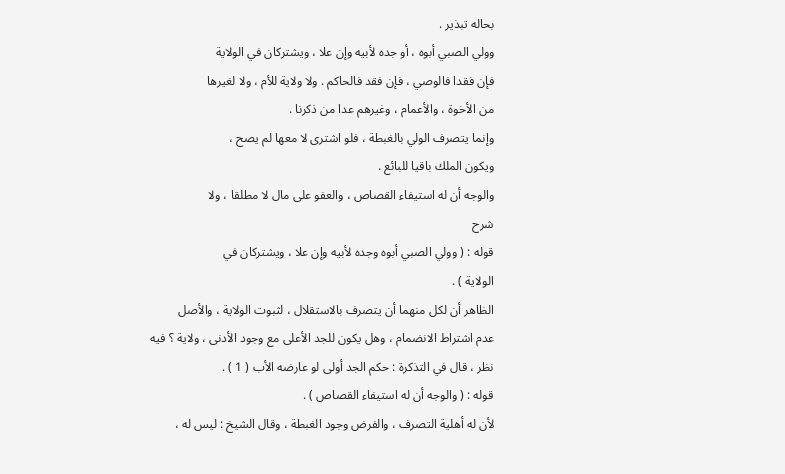بحاله تبذير .
وولي الصبي أبوه ، أو جده لأبيه وإن علا ، ويشتركان في الولاية
فإن فقدا فالوصي ، فإن فقد فالحاكم . ولا ولاية للأم ، ولا لغيرها
من الأخوة ، والأعمام ، وغيرهم عدا من ذكرنا .
وإنما يتصرف الولي بالغبطة ، فلو اشترى لا معها لم يصح ،
ويكون الملك باقيا للبائع .
والوجه أن له استيفاء القصاص ، والعفو على مال لا مطلقا ، ولا
شرح
قوله : ( وولي الصبي أبوه وجده لأبيه وإن علا ، ويشتركان في
الولاية ) .
الظاهر أن لكل منهما أن يتصرف بالاستقلال ، لثبوت الولاية ، والأصل
عدم اشتراط الانضمام ، وهل يكون للجد الأعلى مع وجود الأدنى ، ولاية ؟ فيه
نظر ، قال في التذكرة : حكم الجد أولى لو عارضه الأب ( 1 ) .
قوله : ( والوجه أن له استيفاء القصاص ) .
لأن له أهلية التصرف ، والفرض وجود الغبطة ، وقال الشيخ : ليس له ،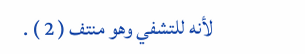لأنه للتشفي وهو منتف ( 2 ) .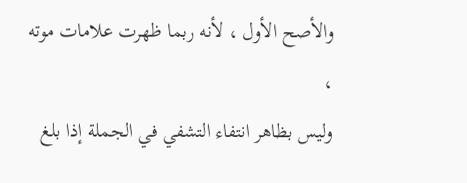والأصح الأول ، لأنه ربما ظهرت علامات موته ،
وليس بظاهر انتفاء التشفي في الجملة إذا بلغ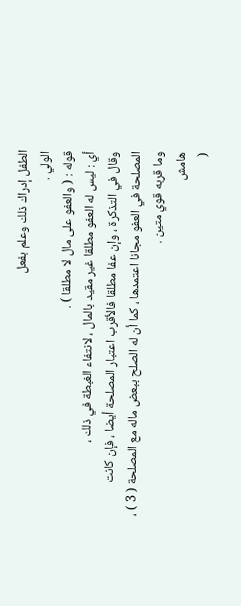الطفل إدراك ذلك وعلم بفعل
الولي .
قوله : ( والعفو على مال لا مطلقا ) .
أي : ليس له العفو مطلقا غير مقيد بالمال ، لانتفاء الغبطة في ذلك ،
وقال في التذكرة ، وإن عفا مطلقا فالأقرب اعتبار المصلحة أيضا ، فإن كانت
المصلحة في العفو مجانا اعتمدها ، كما أن له الصلح ببعض ماله مع المصلحة ( 3 ) ،
وما قربه قوي متين .
هامش
(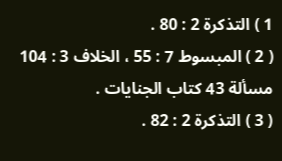1 ) التذكرة 2 : 80 .
( 2 ) المبسوط 7 : 55 ، الخلاف 3 : 104 مسألة 43 كتاب الجنايات .
( 3 ) التذكرة 2 : 82 .